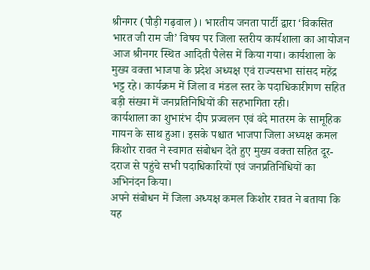श्रीनगर (पौड़ी गढ़वाल)। भारतीय जनता पार्टी द्वारा ‘विकसित भारत जी राम जी’ विषय पर जिला स्तरीय कार्यशाला का आयोजन आज श्रीनगर स्थित आदिती पैलेस में किया गया। कार्यशाला के मुख्य वक्ता भाजपा के प्रदेश अध्यक्ष एवं राज्यसभा सांसद महेंद्र भट्ट रहे। कार्यक्रम में जिला व मंडल स्तर के पदाधिकारीगण सहित बड़ी संख्या में जनप्रतिनिधियों की सहभागिता रही।
कार्यशाला का शुभारंभ दीप प्रज्वलन एवं वंदे मातरम के सामूहिक गायन के साथ हुआ। इसके पश्चात भाजपा जिला अध्यक्ष कमल किशोर रावत ने स्वागत संबोधन देते हुए मुख्य वक्ता सहित दूर-दराज से पहुंचे सभी पदाधिकारियों एवं जनप्रतिनिधियों का अभिनंदन किया।
अपने संबोधन में जिला अध्यक्ष कमल किशोर रावत ने बताया कि यह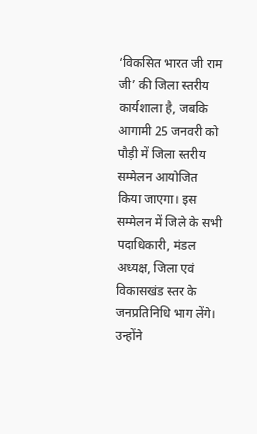‘विकसित भारत जी राम जी’ की जिला स्तरीय कार्यशाला है, जबकि आगामी 25 जनवरी को पौड़ी में जिला स्तरीय सम्मेलन आयोजित किया जाएगा। इस सम्मेलन में जिले के सभी पदाधिकारी, मंडल अध्यक्ष, जिला एवं विकासखंड स्तर के जनप्रतिनिधि भाग लेंगे। उन्होंने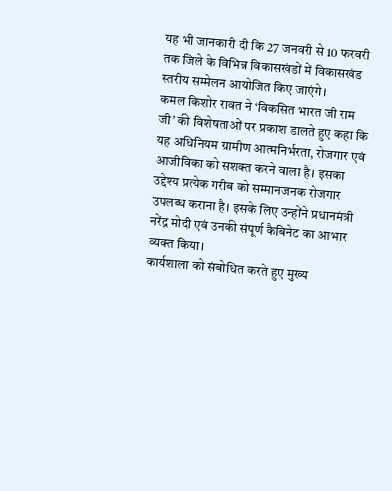यह भी जानकारी दी कि 27 जनवरी से 10 फरवरी तक जिले के विभिन्न विकासखंडों में विकासखंड स्तरीय सम्मेलन आयोजित किए जाएंगे।
कमल किशोर रावत ने ‘विकसित भारत जी राम जी’ की विशेषताओं पर प्रकाश डालते हुए कहा कि यह अधिनियम ग्रामीण आत्मनिर्भरता, रोजगार एवं आजीविका को सशक्त करने वाला है। इसका उद्देश्य प्रत्येक गरीब को सम्मानजनक रोजगार उपलब्ध कराना है। इसके लिए उन्होंने प्रधानमंत्री नरेंद्र मोदी एवं उनकी संपूर्ण कैबिनेट का आभार व्यक्त किया।
कार्यशाला को संबोधित करते हुए मुख्य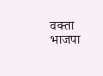वक्ता भाजपा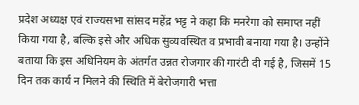प्रदेश अध्यक्ष एवं राज्यसभा सांसद महेंद्र भट्ट ने कहा कि मनरेगा को समाप्त नहीं किया गया है, बल्कि इसे और अधिक सुव्यवस्थित व प्रभावी बनाया गया है। उन्होंने बताया कि इस अधिनियम के अंतर्गत उन्नत रोजगार की गारंटी दी गई है, जिसमें 15 दिन तक कार्य न मिलने की स्थिति में बेरोजगारी भत्ता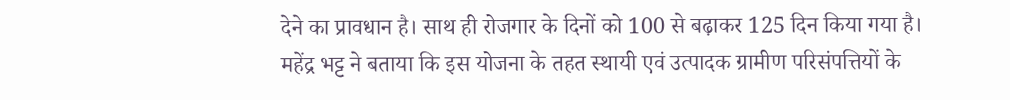देने का प्रावधान है। साथ ही रोजगार के दिनों को 100 से बढ़ाकर 125 दिन किया गया है।
महेंद्र भट्ट ने बताया कि इस योजना के तहत स्थायी एवं उत्पादक ग्रामीण परिसंपत्तियों के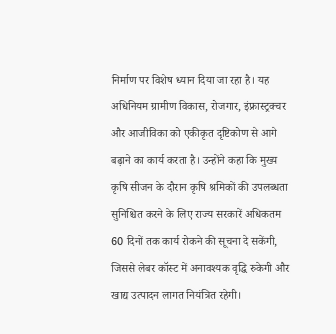निर्माण पर विशेष ध्यान दिया जा रहा है। यह अधिनियम ग्रामीण विकास, रोजगार, इंफ्रास्ट्रक्चर और आजीविका को एकीकृत दृष्टिकोण से आगे बढ़ाने का कार्य करता है। उन्होंने कहा कि मुख्य कृषि सीजन के दौरान कृषि श्रमिकों की उपलब्धता सुनिश्चित करने के लिए राज्य सरकारें अधिकतम 60 दिनों तक कार्य रोकने की सूचना दे सकेंगी, जिससे लेबर कॉस्ट में अनावश्यक वृद्धि रुकेगी और खाद्य उत्पादन लागत नियंत्रित रहेगी।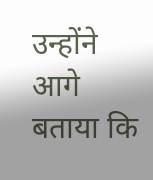उन्होंने आगे बताया कि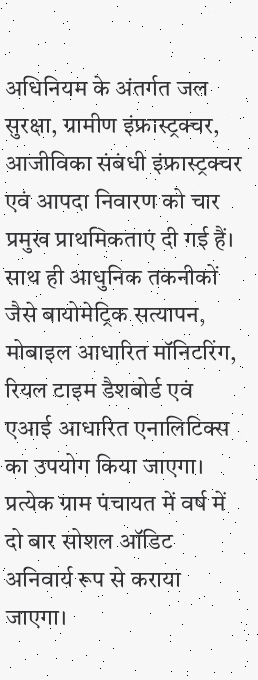अधिनियम के अंतर्गत जल सुरक्षा, ग्रामीण इंफ्रास्ट्रक्चर, आजीविका संबंधी इंफ्रास्ट्रक्चर एवं आपदा निवारण को चार प्रमुख प्राथमिकताएं दी गई हैं। साथ ही आधुनिक तकनीकों जैसे बायोमेट्रिक सत्यापन, मोबाइल आधारित मॉनिटरिंग, रियल टाइम डैशबोर्ड एवं एआई आधारित एनालिटिक्स का उपयोग किया जाएगा। प्रत्येक ग्राम पंचायत में वर्ष में दो बार सोशल ऑडिट अनिवार्य रूप से कराया जाएगा।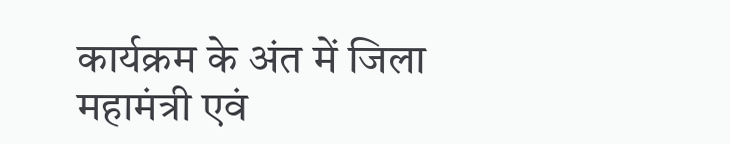कार्यक्रम के अंत में जिला महामंत्री एवं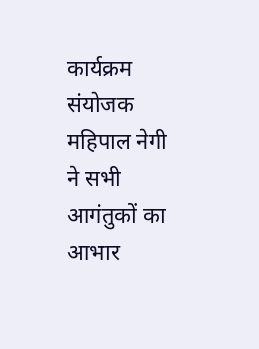कार्यक्रम संयोजक महिपाल नेगी ने सभी आगंतुकों का आभार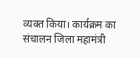व्यक्त किया। कार्यक्रम का संचालन जिला महामंत्री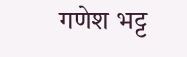गणेश भट्ट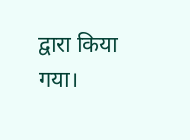द्वारा किया गया।